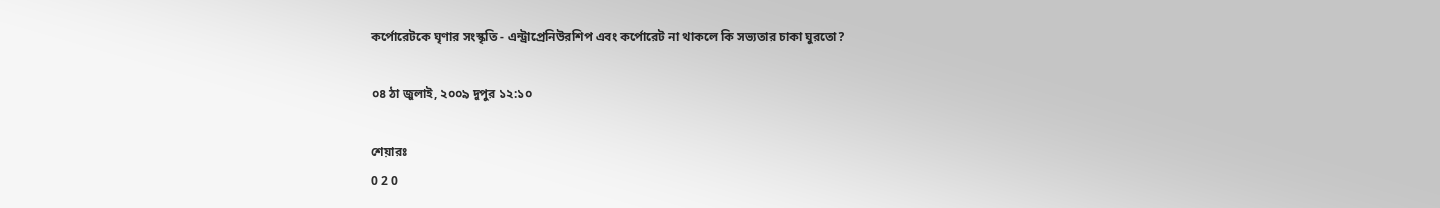কর্পোরেটকে ঘৃণার সংস্কৃতি - এন্ট্রাপ্রেনিউরশিপ এবং কর্পোরেট না থাকলে কি সভ্যতার চাকা ঘুরতো?

০৪ ঠা জুলাই, ২০০৯ দুপুর ১২:১০

শেয়ারঃ
0 2 0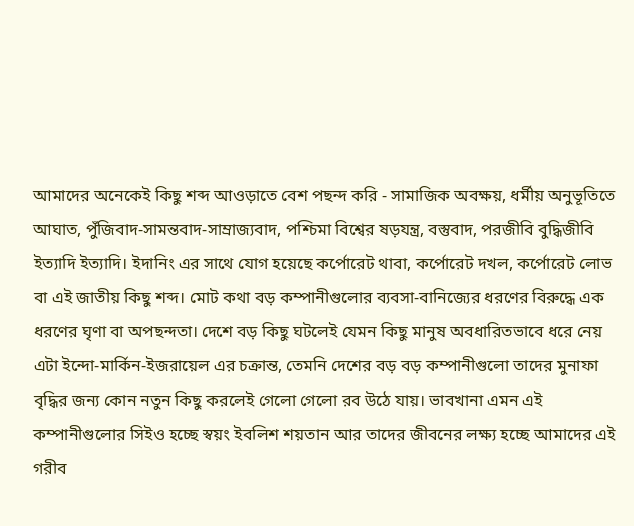আমাদের অনেকেই কিছু শব্দ আওড়াতে বেশ পছন্দ করি - সামাজিক অবক্ষয়, ধর্মীয় অনুভূতিতে আঘাত, পুঁজিবাদ-সামন্তবাদ-সাম্রাজ্যবাদ, পশ্চিমা বিশ্বের ষড়যন্ত্র, বস্তুবাদ, পরজীবি বুদ্ধিজীবি ইত্যাদি ইত্যাদি। ইদানিং এর সাথে যোগ হয়েছে কর্পোরেট থাবা, কর্পোরেট দখল, কর্পোরেট লোভ বা এই জাতীয় কিছু শব্দ। মোট কথা বড় কম্পানীগুলোর ব্যবসা-বানিজ্যের ধরণের বিরুদ্ধে এক ধরণের ঘৃণা বা অপছন্দতা। দেশে বড় কিছু ঘটলেই যেমন কিছু মানুষ অবধারিতভাবে ধরে নেয় এটা ইন্দো-মার্কিন-ইজরায়েল এর চক্রান্ত, তেমনি দেশের বড় বড় কম্পানীগুলো তাদের মুনাফা বৃদ্ধির জন্য কোন নতুন কিছু করলেই গেলো গেলো রব উঠে যায়। ভাবখানা এমন এই কম্পানীগুলোর সিইও হচ্ছে স্বয়ং ইবলিশ শয়তান আর তাদের জীবনের লক্ষ্য হচ্ছে আমাদের এই গরীব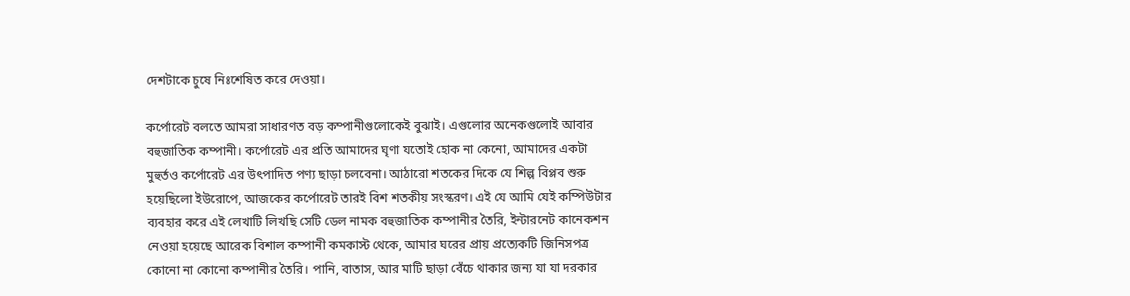দেশটাকে চুষে নিঃশেষিত করে দেওয়া।

কর্পোরেট বলতে আমরা সাধারণত বড় কম্পানীগুলোকেই বুঝাই। এগুলোর অনেকগুলোই আবার বহুজাতিক কম্পানী। কর্পোরেট এর প্রতি আমাদের ঘৃণা যতোই হোক না কেনো, আমাদের একটা মুহুর্তও কর্পোরেট এর উৎপাদিত পণ্য ছাড়া চলবেনা। আঠারো শতকের দিকে যে শিল্প বিপ্লব শুরু হয়েছিলো ইউরোপে, আজকের কর্পোরেট তারই বিশ শতকীয় সংস্করণ। এই যে আমি যেই কম্পিউটার ব্যবহার করে এই লেখাটি লিখছি সেটি ডেল নামক বহুজাতিক কম্পানীর তৈরি, ইন্টারনেট কানেকশন নেওয়া হয়েছে আরেক বিশাল কম্পানী কমকাস্ট থেকে, আমার ঘরের প্রায় প্রত্যেকটি জিনিসপত্র কোনো না কোনো কম্পানীর তৈরি। পানি, বাতাস, আর মাটি ছাড়া বেঁচে থাকার জন্য যা যা দরকার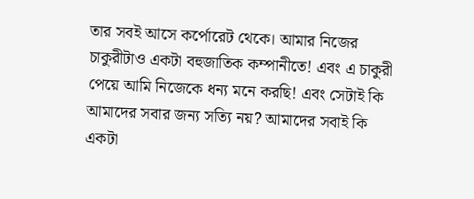তার সবই আসে কর্পোরেট থেকে। আমার নিজের চাকুরীটাও একটা বহুজাতিক কম্পানীতে! এবং এ চাকুরী পেয়ে আমি নিজেকে ধন্য মনে করছি! এবং সেটাই কি আমাদের সবার জন্য সত্যি নয়? আমাদের সবাই কি একটা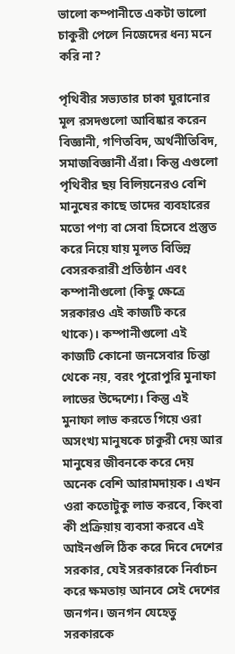ভালো কম্পানীতে একটা ভালো চাকুরী পেলে নিজেদের ধন্য মনে করি না?

পৃথিবীর সভ্যতার চাকা ঘুরানোর মূল রসদগুলো আবিষ্কার করেন বিজ্ঞানী, গণিতবিদ, অর্থনীতিবিদ, সমাজবিজ্ঞানী এঁরা। কিন্তু এগুলো পৃথিবীর ছয় বিলিয়নেরও বেশি মানুষের কাছে তাদের ব্যবহারের মতো পণ্য বা সেবা হিসেবে প্রস্তুত করে নিয়ে যায় মূলত বিভিন্ন বেসরকরারী প্রতিষ্ঠান এবং কম্পানীগুলো (কিছু ক্ষেত্রে সরকারও এই কাজটি করে থাকে)। কম্পানীগুলো এই কাজটি কোনো জনসেবার চিন্তা থেকে নয়, বরং পুরোপুরি মুনাফা লাভের উদ্দেশ্যে। কিন্তু এই মুনাফা লাভ করতে গিয়ে ওরা অসংখ্য মানুষকে চাকুরী দেয় আর মানুষের জীবনকে করে দেয় অনেক বেশি আরামদায়ক। এখন ওরা কতোটুকু লাভ করবে, কিংবা কী প্রক্রিয়ায় ব্যবসা করবে এই আইনগুলি ঠিক করে দিবে দেশের সরকার, যেই সরকারকে নির্বাচন করে ক্ষমতায় আনবে সেই দেশের জনগন। জনগন যেহেতু সরকারকে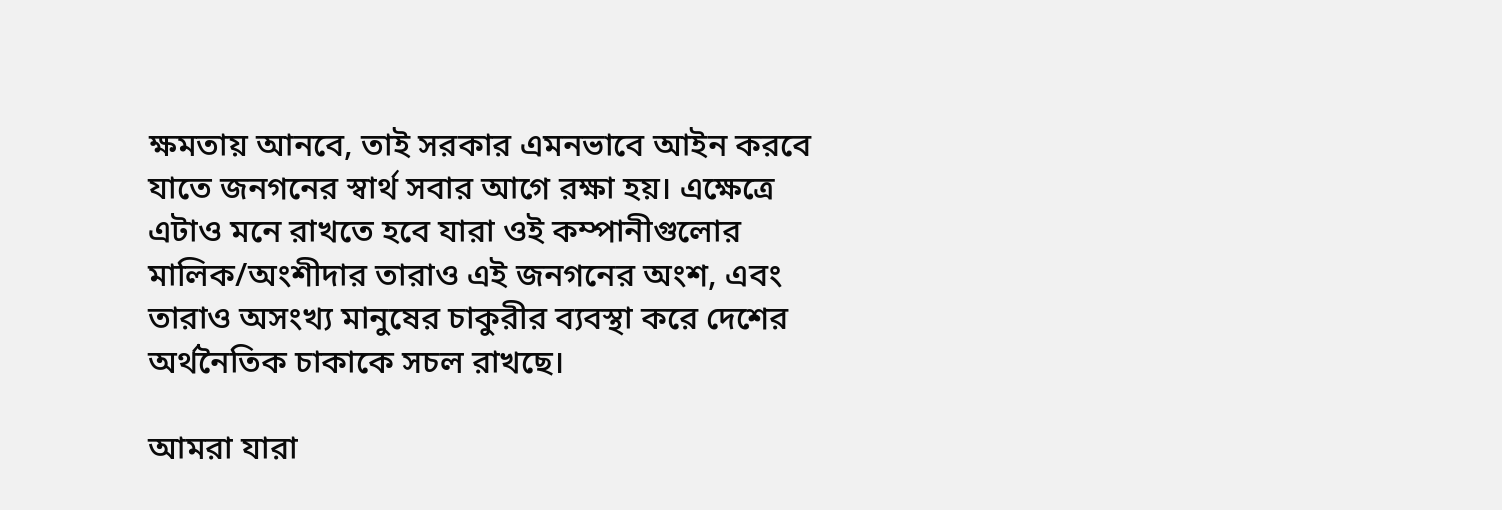ক্ষমতায় আনবে, তাই সরকার এমনভাবে আইন করবে যাতে জনগনের স্বার্থ সবার আগে রক্ষা হয়। এক্ষেত্রে এটাও মনে রাখতে হবে যারা ওই কম্পানীগুলোর মালিক/অংশীদার তারাও এই জনগনের অংশ, এবং তারাও অসংখ্য মানুষের চাকুরীর ব্যবস্থা করে দেশের অর্থনৈতিক চাকাকে সচল রাখছে।

আমরা যারা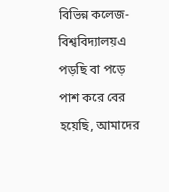বিভিন্ন কলেজ-বিশ্ববিদ্যালয়এ পড়ছি বা পড়ে পাশ করে বের হয়েছি, আমাদের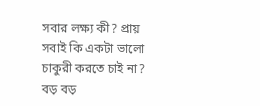সবার লক্ষ্য কী? প্রায় সবাই কি একটা ভালো চাকুরী করতে চাই না? বড় বড়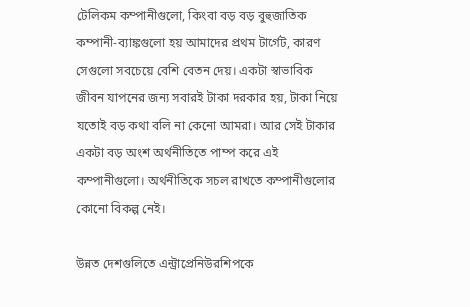টেলিকম কম্পানীগুলো, কিংবা বড় বড় বুহুজাতিক কম্পানী-ব্যাঙ্কগুলো হয় আমাদের প্রথম টার্গেট, কারণ সেগুলো সবচেয়ে বেশি বেতন দেয়। একটা স্বাভাবিক জীবন যাপনের জন্য সবারই টাকা দরকার হয়, টাকা নিয়ে যতোই বড় কথা বলি না কেনো আমরা। আর সেই টাকার একটা বড় অংশ অর্থনীতিতে পাম্প করে এই কম্পানীগুলো। অর্থনীতিকে সচল রাখতে কম্পানীগুলোর কোনো বিকল্প নেই।

উন্নত দেশগুলিতে এন্ট্রাপ্রেনিউরশিপকে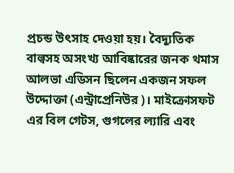প্রচন্ড উৎসাহ দেওয়া হয়। বৈদ্যুতিক বাল্বসহ অসংখ্য আবিষ্কারের জনক থমাস আলভা এডিসন ছিলেন একজন সফল উদ্দোক্তা (এন্ট্রাপ্রেনিউর)। মাইক্রোসফট এর বিল গেটস, গুগলের ল্যারি এবং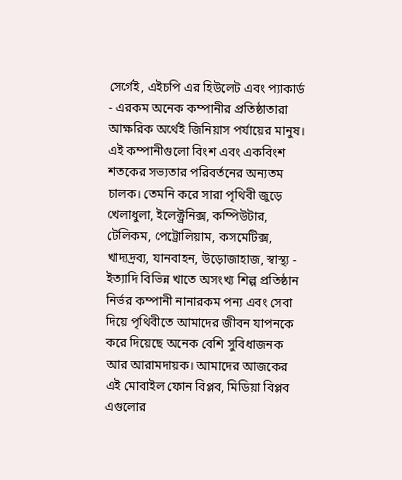সের্গেই, এইচপি এর হিউলেট এবং প্যাকার্ড - এরকম অনেক কম্পানীর প্রতিষ্ঠাতারা আক্ষরিক অর্থেই জিনিয়াস পর্যায়ের মানুষ। এই কম্পানীগুলো বিংশ এবং একবিংশ শতকের সভ্যতার পরিবর্তনের অন্যতম চালক। তেমনি করে সারা পৃথিবী জুড়ে খেলাধুলা, ইলেক্ট্রনিক্স, কম্পিউটার, টেলিকম, পেট্রোলিয়াম, কসমেটিক্স, খাদ্যদ্রব্য, যানবাহন, উড়োজাহাজ, স্বাস্থ্য - ইত্যাদি বিভিন্ন খাতে অসংখ্য শিল্প প্রতিষ্ঠান নির্ভর কম্পানী নানারকম পন্য এবং সেবা দিয়ে পৃথিবীতে আমাদের জীবন যাপনকে করে দিয়েছে অনেক বেশি সুবিধাজনক আর আরামদায়ক। আমাদের আজকের এই মোবাইল ফোন বিপ্লব, মিডিয়া বিপ্লব এগুলোর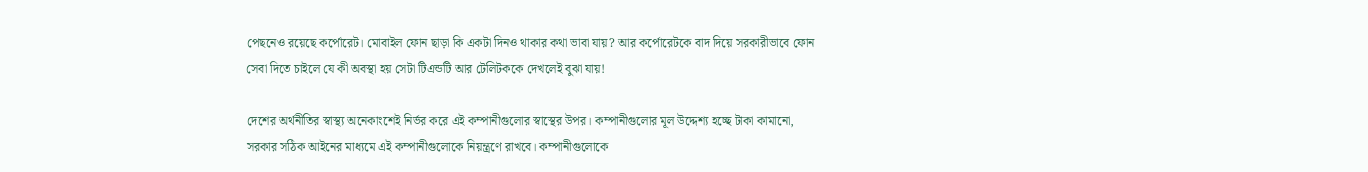পেছনেও রয়েছে কর্পোরেট। মোবাইল ফোন ছাড়া কি একটা দিনও থাকার কথা ভাবা যায়? আর কর্পোরেটকে বাদ দিয়ে সরকারীভাবে ফোন সেবা দিতে চাইলে যে কী অবস্থা হয় সেটা টিএন্ডটি আর টেলিটককে দেখলেই বুঝা যায়!

দেশের অর্থনীতির স্বাস্থ্য অনেকাংশেই নির্ভর করে এই কম্পানীগুলোর স্বাস্থের উপর। কম্পানীগুলোর মূল উদ্দেশ্য হচ্ছে টাকা কামানো, সরকার সঠিক আইনের মাধ্যমে এই কম্পানীগুলোকে নিয়ন্ত্রণে রাখবে। কম্পানীগুলোকে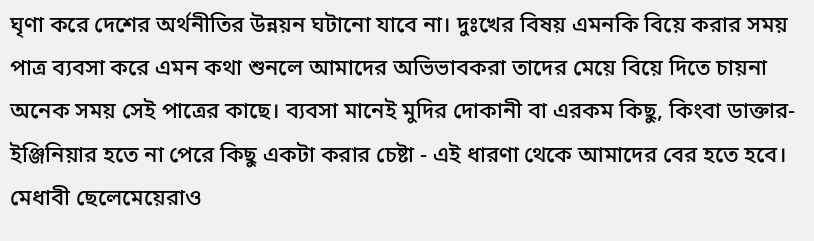ঘৃণা করে দেশের অর্থনীতির উন্নয়ন ঘটানো যাবে না। দুঃখের বিষয় এমনকি বিয়ে করার সময় পাত্র ব্যবসা করে এমন কথা শুনলে আমাদের অভিভাবকরা তাদের মেয়ে বিয়ে দিতে চায়না অনেক সময় সেই পাত্রের কাছে। ব্যবসা মানেই মুদির দোকানী বা এরকম কিছু, কিংবা ডাক্তার-ইঞ্জিনিয়ার হতে না পেরে কিছু একটা করার চেষ্টা - এই ধারণা থেকে আমাদের বের হতে হবে। মেধাবী ছেলেমেয়েরাও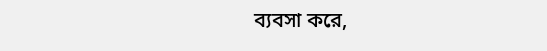ব্যবসা করে,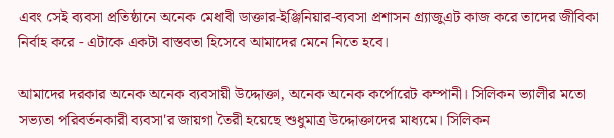এবং সেই ব্যবসা প্রতিষ্ঠানে অনেক মেধাবী ডাক্তার-ইঞ্জিনিয়ার-ব্যবসা প্রশাসন গ্র্যাজুএট কাজ করে তাদের জীবিকা নির্বাহ করে - এটাকে একটা বাস্তবতা হিসেবে আমাদের মেনে নিতে হবে।

আমাদের দরকার অনেক অনেক ব্যবসায়ী উদ্দোক্তা, অনেক অনেক কর্পোরেট কম্পানী। সিলিকন ভ্যালীর মতো সভ্যতা পরিবর্তনকারী ব্যবসা'র জায়গা তৈরী হয়েছে শুধুমাত্র উদ্দোক্তাদের মাধ্যমে। সিলিকন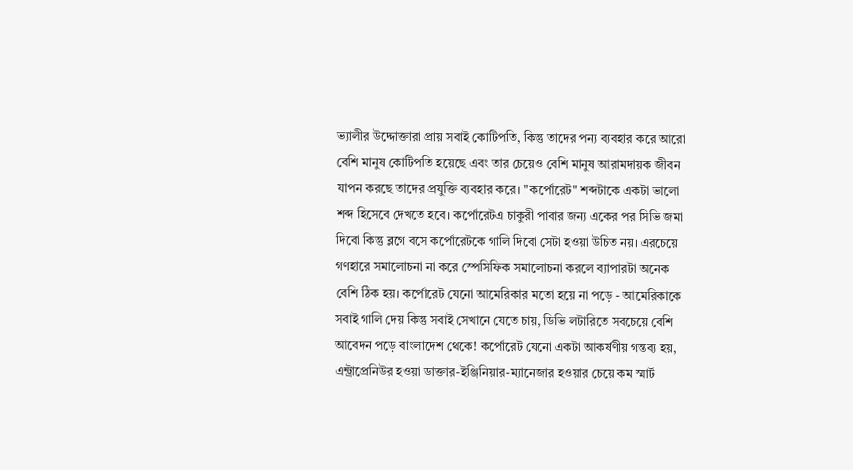ভ্যালীর উদ্দোক্তারা প্রায় সবাই কোটিপতি, কিন্তু তাদের পন্য ব্যবহার করে আরো বেশি মানুষ কোটিপতি হয়েছে এবং তার চেয়েও বেশি মানুষ আরামদায়ক জীবন যাপন করছে তাদের প্রযুক্তি ব্যবহার করে। "কর্পোরেট" শব্দটাকে একটা ভালো শব্দ হিসেবে দেখতে হবে। কর্পোরেটএ চাকুরী পাবার জন্য একের পর সিভি জমা দিবো কিন্তু ব্লগে বসে কর্পোরেটকে গালি দিবো সেটা হওয়া উচিত নয়। এরচেয়ে গণহারে সমালোচনা না করে স্পেসিফিক সমালোচনা করলে ব্যাপারটা অনেক বেশি ঠিক হয়। কর্পোরেট যেনো আমেরিকার মতো হয়ে না পড়ে - আমেরিকাকে সবাই গালি দেয় কিন্তু সবাই সেখানে যেতে চায়, ডিভি লটারিতে সবচেয়ে বেশি আবেদন পড়ে বাংলাদেশ থেকে! কর্পোরেট যেনো একটা আকর্ষণীয় গন্তব্য হয়, এন্ট্রাপ্রেনিউর হওয়া ডাক্তার-ইঞ্জিনিয়ার-ম্যানেজার হওয়ার চেয়ে কম স্মার্ট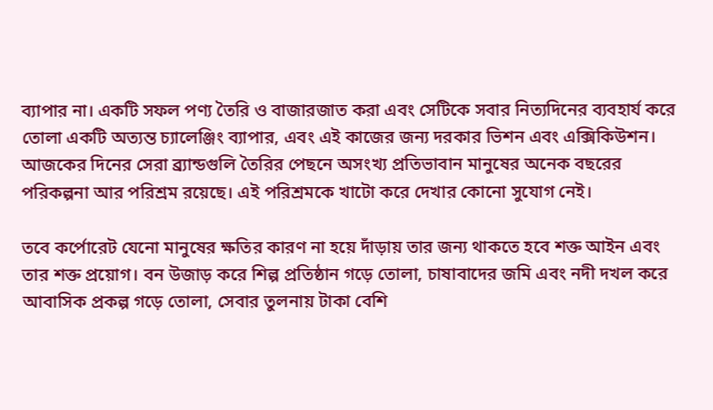ব্যাপার না। একটি সফল পণ্য তৈরি ও বাজারজাত করা এবং সেটিকে সবার নিত্যদিনের ব্যবহার্য করে তোলা একটি অত্যন্ত চ্যালেঞ্জিং ব্যাপার, এবং এই কাজের জন্য দরকার ভিশন এবং এক্সিকিউশন। আজকের দিনের সেরা ব্র্যান্ডগুলি তৈরির পেছনে অসংখ্য প্রতিভাবান মানুষের অনেক বছরের পরিকল্পনা আর পরিশ্রম রয়েছে। এই পরিশ্রমকে খাটো করে দেখার কোনো সুযোগ নেই।

তবে কর্পোরেট যেনো মানুষের ক্ষতির কারণ না হয়ে দাঁড়ায় তার জন্য থাকতে হবে শক্ত আইন এবং তার শক্ত প্রয়োগ। বন উজাড় করে শিল্প প্রতিষ্ঠান গড়ে তোলা, চাষাবাদের জমি এবং নদী দখল করে আবাসিক প্রকল্প গড়ে তোলা, সেবার তুলনায় টাকা বেশি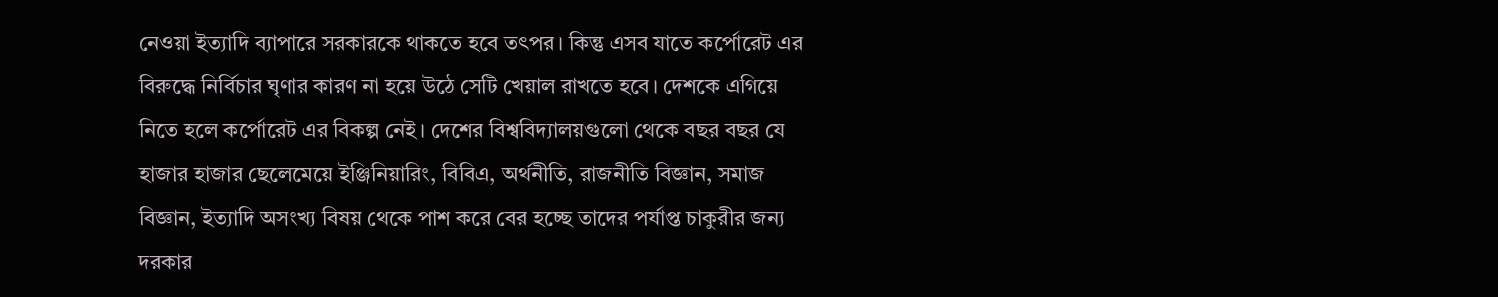নেওয়া ইত্যাদি ব্যাপারে সরকারকে থাকতে হবে তৎপর। কিন্তু এসব যাতে কর্পোরেট এর বিরুদ্ধে নির্বিচার ঘৃণার কারণ না হয়ে উঠে সেটি খেয়াল রাখতে হবে। দেশকে এগিয়ে নিতে হলে কর্পোরেট এর বিকল্প নেই। দেশের বিশ্ববিদ্যালয়গুলো থেকে বছর বছর যে হাজার হাজার ছেলেমেয়ে ইঞ্জিনিয়ারিং, বিবিএ, অর্থনীতি, রাজনীতি বিজ্ঞান, সমাজ বিজ্ঞান, ইত্যাদি অসংখ্য বিষয় থেকে পাশ করে বের হচ্ছে তাদের পর্যাপ্ত চাকুরীর জন্য দরকার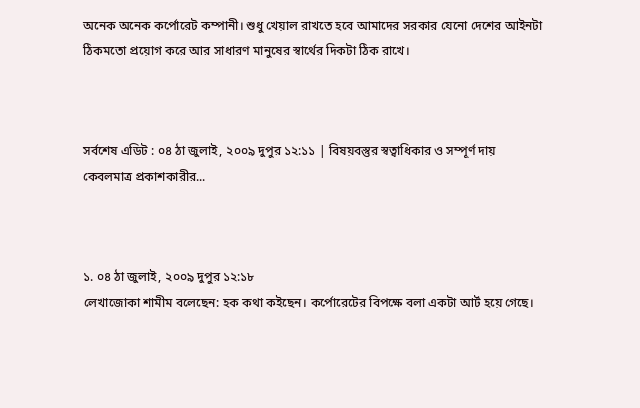অনেক অনেক কর্পোরেট কম্পানী। শুধু খেয়াল রাখতে হবে আমাদের সরকার যেনো দেশের আইনটা ঠিকমতো প্রয়োগ করে আর সাধারণ মানুষের স্বার্থের দিকটা ঠিক রাখে।



সর্বশেষ এডিট : ০৪ ঠা জুলাই, ২০০৯ দুপুর ১২:১১ | বিষয়বস্তুর স্বত্বাধিকার ও সম্পূর্ণ দায় কেবলমাত্র প্রকাশকারীর...



১. ০৪ ঠা জুলাই, ২০০৯ দুপুর ১২:১৮
লেখাজোকা শামীম বলেছেন: হক কথা কইছেন। কর্পোরেটের বিপক্ষে বলা একটা আর্ট হয়ে গেছে।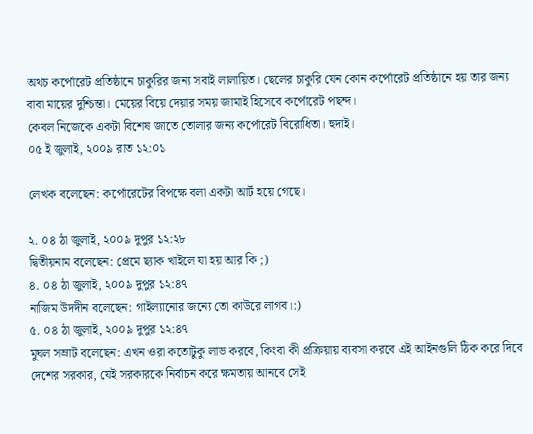অথচ কর্পোরেট প্রতিষ্ঠানে চাকুরির জন্য সবাই লালায়িত। ছেলের চাকুরি যেন কোন কর্পোরেট প্রতিষ্ঠানে হয় তার জন্য বাবা মায়ের দুশ্চিন্তা। মেয়ের বিয়ে দেয়ার সময় জামাই হিসেবে কর্পোরেট পছন্দ।
কেবল নিজেকে একটা বিশেষ জাতে তোলার জন্য কর্পোরেট বিরোধিতা। হুদাই।
০৫ ই জুলাই, ২০০৯ রাত ১২:০১

লেখক বলেছেন: কর্পোরেটের বিপক্ষে বলা একটা আর্ট হয়ে গেছে।

২. ০৪ ঠা জুলাই, ২০০৯ দুপুর ১২:২৮
দ্বিতীয়নাম বলেছেন: প্রেমে ছ্যাক খাইলে যা হয় আর কি ;)
৪. ০৪ ঠা জুলাই, ২০০৯ দুপুর ১২:৪৭
নাজিম উদদীন বলেছেন: গাইল্যানোর জন্যে তো কাউরে লাগব।:)
৫. ০৪ ঠা জুলাই, ২০০৯ দুপুর ১২:৪৭
মুঘল সম্রাট বলেছেন: এখন ওরা কতোটুকু লাভ করবে, কিংবা কী প্রক্রিয়ায় ব্যবসা করবে এই আইনগুলি ঠিক করে দিবে দেশের সরকার, যেই সরকারকে নির্বাচন করে ক্ষমতায় আনবে সেই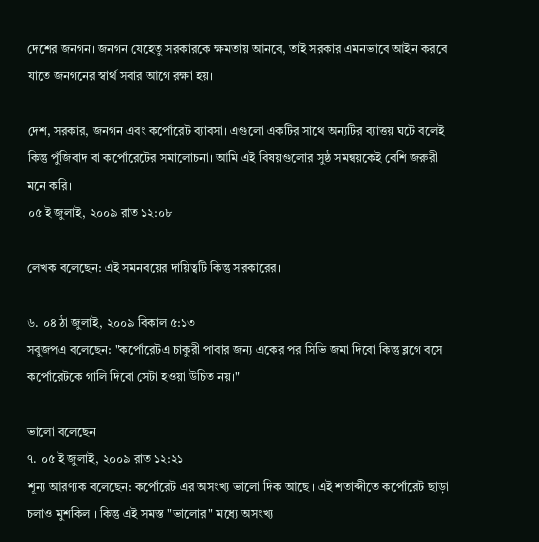দেশের জনগন। জনগন যেহেতু সরকারকে ক্ষমতায় আনবে, তাই সরকার এমনভাবে আইন করবে যাতে জনগনের স্বার্থ সবার আগে রক্ষা হয়।

দেশ, সরকার, জনগন এবং কর্পোরেট ব্যাবসা। এগুলো একটির সাথে অন্যটির ব্যাত্তয় ঘটে বলেই কিন্তু পুঁজিবাদ বা কর্পোরেটের সমালোচনা। আমি এই বিষয়গুলোর সুষ্ঠ সমন্বয়কেই বেশি জরুরী মনে করি।
০৫ ই জুলাই, ২০০৯ রাত ১২:০৮

লেখক বলেছেন: এই সমনবয়ের দায়িত্বটি কিন্তু সরকারের।

৬. ০৪ ঠা জুলাই, ২০০৯ বিকাল ৫:১৩
সবুজপএ বলেছেন: "কর্পোরেটএ চাকুরী পাবার জন্য একের পর সিভি জমা দিবো কিন্তু ব্লগে বসে কর্পোরেটকে গালি দিবো সেটা হওয়া উচিত নয়।"

ভালো বলেছেন
৭. ০৫ ই জুলাই, ২০০৯ রাত ১২:২১
শূন্য আরণ্যক বলেছেন: কর্পোরেট এর অসংখ্য ভালো দিক আছে । এই শতাব্দীতে কর্পোরেট ছাড়া চলাও মুশকিল । কিন্তু এই সমস্ত "ভালোর" মধ্যে অসংখ্য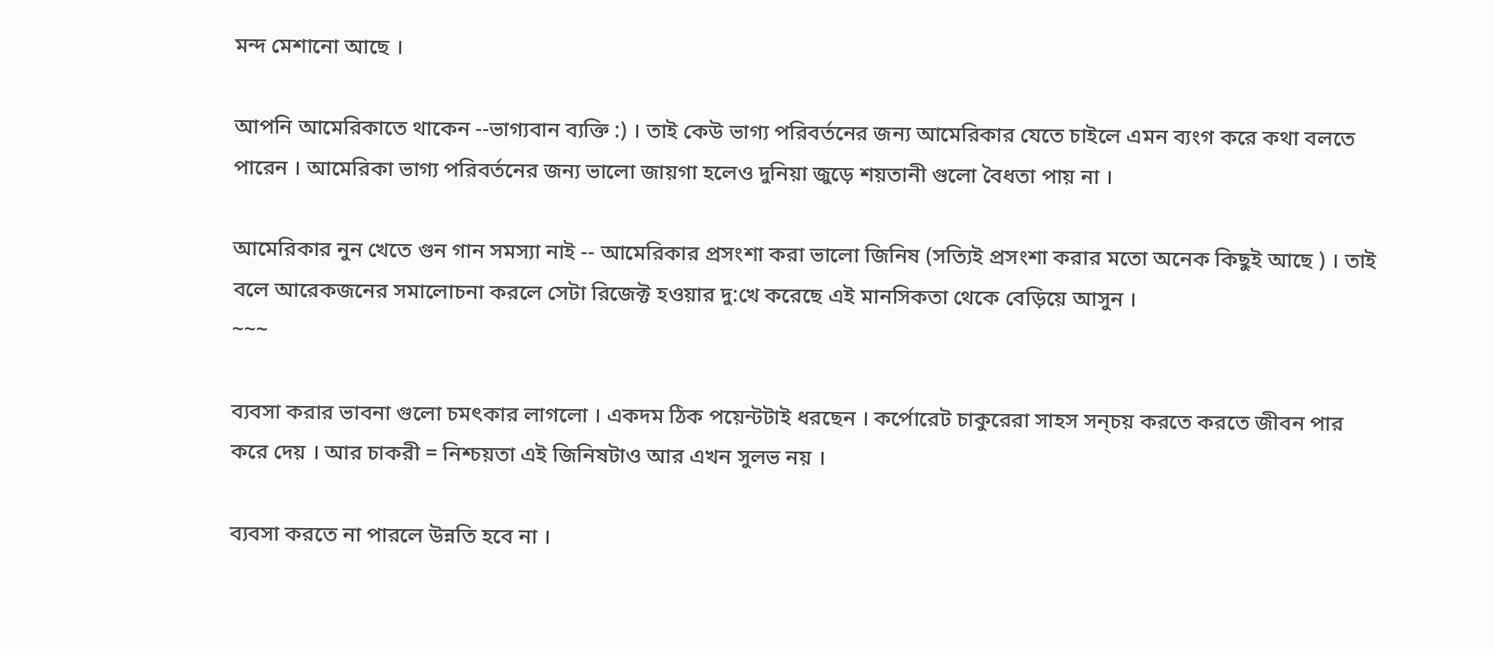মন্দ মেশানো আছে ।

আপনি আমেরিকাতে থাকেন --ভাগ্যবান ব্যক্তি :) । তাই কেউ ভাগ্য পরিবর্তনের জন্য আমেরিকার যেতে চাইলে এমন ব্যংগ করে কথা বলতে পারেন । আমেরিকা ভাগ্য পরিবর্তনের জন্য ভালো জায়গা হলেও দুনিয়া জুড়ে শয়তানী গুলো বৈধতা পায় না ।

আমেরিকার নুন খেতে গুন গান সমস্যা নাই -- আমেরিকার প্রসংশা করা ভালো জিনিষ (সত্যিই প্রসংশা করার মতো অনেক কিছুই আছে ) । তাই বলে আরেকজনের সমালোচনা করলে সেটা রিজেক্ট হওয়ার দু:খে করেছে এই মানসিকতা থেকে বেড়িয়ে আসুন ।
~~~

ব্যবসা করার ভাবনা গুলো চমৎকার লাগলো । একদম ঠিক পয়েন্টটাই ধরছেন । কর্পোরেট চাকুরেরা সাহস সন্চয় করতে করতে জীবন পার করে দেয় । আর চাকরী = নিশ্চয়তা এই জিনিষটাও আর এখন সুলভ নয় ।

ব্যবসা করতে না পারলে উন্নতি হবে না ।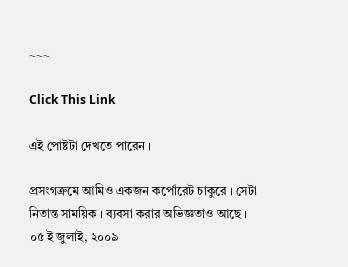~~~

Click This Link

এই পোষ্টটা দেখতে পারেন ।

প্রসংগক্রমে আমিও একজন কর্পোরেট চাকুরে । সেটা নিতান্ত সাময়িক । ব্যবসা করার অভিজ্ঞতাও আছে ।
০৫ ই জুলাই, ২০০৯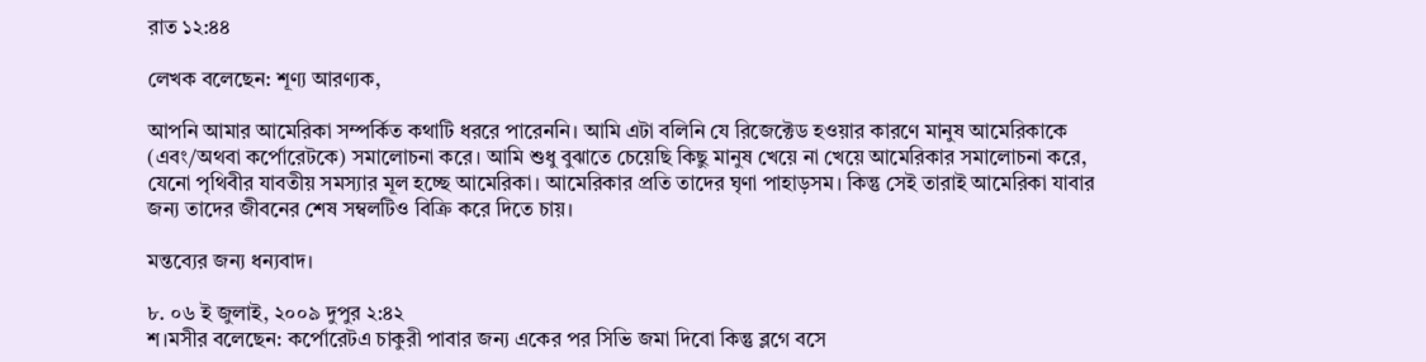রাত ১২:৪৪

লেখক বলেছেন: শূণ্য আরণ্যক,

আপনি আমার আমেরিকা সম্পর্কিত কথাটি ধররে পারেননি। আমি এটা বলিনি যে রিজেক্টেড হওয়ার কারণে মানুষ আমেরিকাকে (এবং/অথবা কর্পোরেটকে) সমালোচনা করে। আমি শুধু বুঝাতে চেয়েছি কিছু মানুষ খেয়ে না খেয়ে আমেরিকার সমালোচনা করে, যেনো পৃথিবীর যাবতীয় সমস্যার মূল হচ্ছে আমেরিকা। আমেরিকার প্রতি তাদের ঘৃণা পাহাড়সম। কিন্তু সেই তারাই আমেরিকা যাবার জন্য তাদের জীবনের শেষ সম্বলটিও বিক্রি করে দিতে চায়।

মন্তব্যের জন্য ধন্যবাদ।

৮. ০৬ ই জুলাই, ২০০৯ দুপুর ২:৪২
শ।মসীর বলেছেন: কর্পোরেটএ চাকুরী পাবার জন্য একের পর সিভি জমা দিবো কিন্তু ব্লগে বসে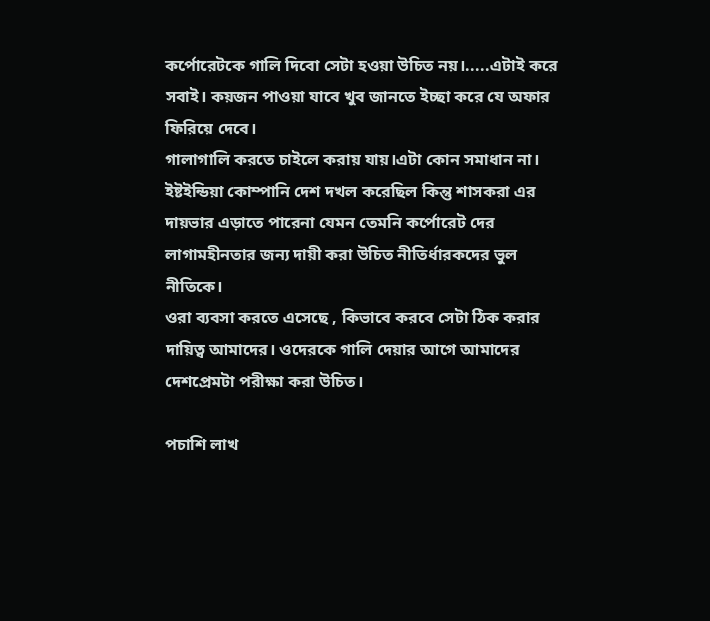কর্পোরেটকে গালি দিবো সেটা হওয়া উচিত নয়।.....এটাই করে সবাই। কয়জন পাওয়া যাবে খুব জানতে ইচ্ছা করে যে অফার ফিরিয়ে দেবে।
গালাগালি করতে চাইলে করায় যায়।এটা কোন সমাধান না।
ইষ্টইন্ডিয়া কোম্পানি দেশ দখল করেছিল কিন্তু শাসকরা এর দায়ভার এড়াতে পারেনা যেমন তেমনি কর্পোরেট দের লাগামহীনতার জন্য দায়ী করা উচিত নীতির্ধারকদের ভুল নীতিকে।
ওরা ব্যবসা করতে এসেছে , কিভাবে করবে সেটা ঠিক করার দায়িত্ব আমাদের। ওদেরকে গালি দেয়ার আগে আমাদের দেশপ্রেমটা পরীক্ষা করা উচিত।

পচাশি লাখ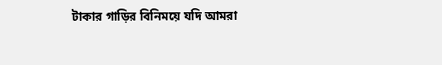টাকার গাড়ির বিনিময়ে যদি আমরা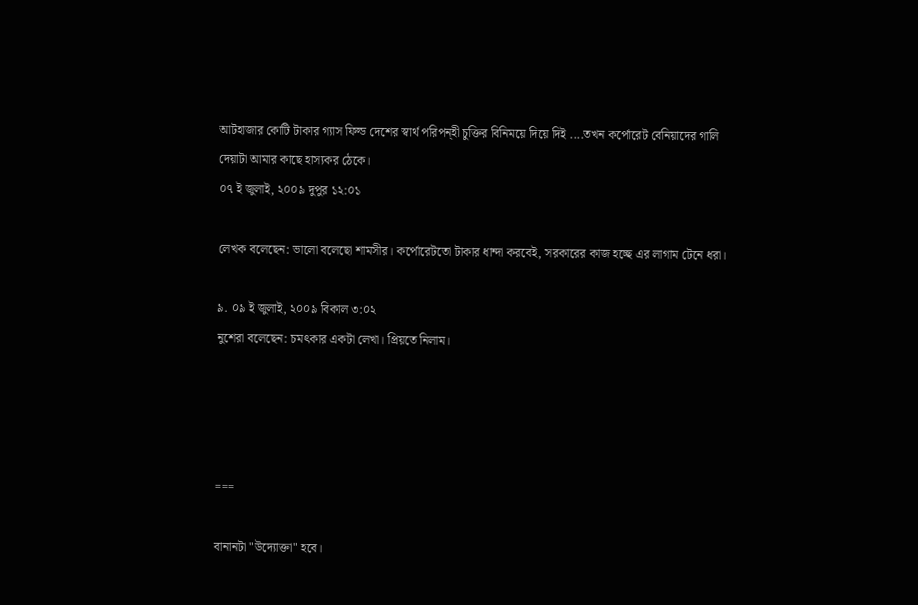আটহাজার কোটি টাকার গ্যাস ফিল্ড দেশের স্বার্থ পরিপন্হী চুক্তির বিনিময়ে দিয়ে দিই ....তখন কর্পোরেট বেনিয়াদের গালি দেয়াটা আমার কাছে হাস্যকর ঠেকে।
০৭ ই জুলাই, ২০০৯ দুপুর ১২:০১

লেখক বলেছেন: ভালো বলেছো শামসীর। কর্পোরেটতো টাকার ধান্দা করবেই, সরকারের কাজ হচ্ছে এর লাগাম টেনে ধরা।

৯. ০৯ ই জুলাই, ২০০৯ বিকাল ৩:০২
নুশেরা বলেছেন: চমৎকার একটা লেখা। প্রিয়তে নিলাম।




===

বানানটা "উদ্যোক্তা" হবে।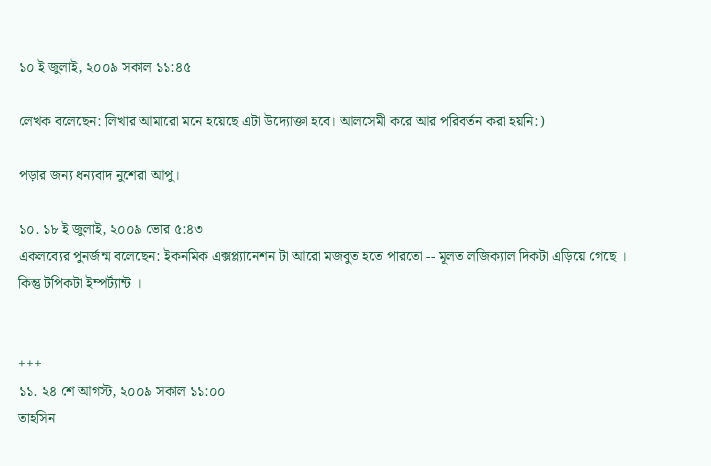১০ ই জুলাই, ২০০৯ সকাল ১১:৪৫

লেখক বলেছেন: লিখার আমারো মনে হয়েছে এটা উদ্যোক্তা হবে। আলসেমী করে আর পরিবর্তন করা হয়নি:)

পড়ার জন্য ধন্যবাদ নুশেরা আপু।

১০. ১৮ ই জুলাই, ২০০৯ ভোর ৫:৪৩
একলব্যের পুনর্জন্ম বলেছেন: ইকনমিক এক্সপ্ল্যানেশন টা আরো মজবুত হতে পারতো -- মূলত লজিক্যাল দিকটা এড়িয়ে গেছে ।
কিন্তু টপিকটা ইম্পর্ট্যান্ট ।


+++
১১. ২৪ শে আগস্ট, ২০০৯ সকাল ১১:০০
তাহসিন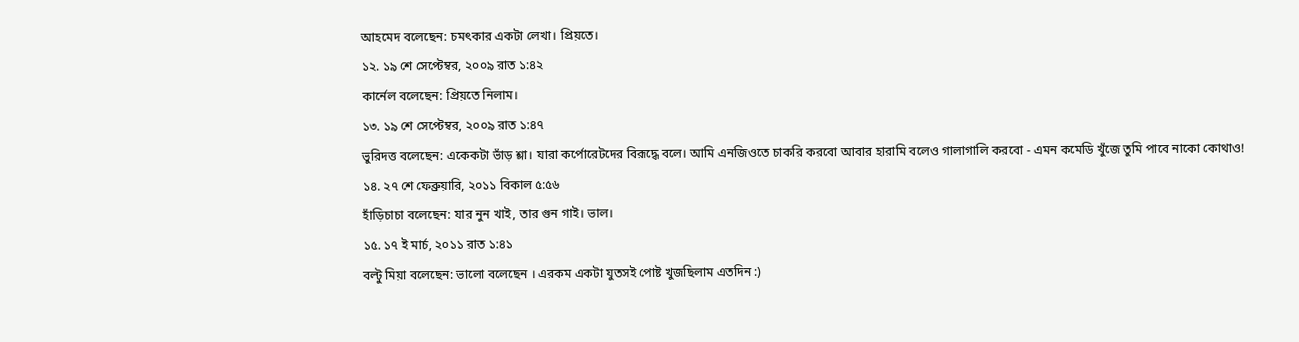আহমেদ বলেছেন: চমৎকার একটা লেখা। প্রিয়তে।
১২. ১৯ শে সেপ্টেম্বর, ২০০৯ রাত ১:৪২
কার্নেল বলেছেন: প্রিয়তে নিলাম।
১৩. ১৯ শে সেপ্টেম্বর, ২০০৯ রাত ১:৪৭
ভুরিদত্ত বলেছেন: একেকটা ভাঁড় শ্লা। যারা কর্পোরেটদের বিরূদ্ধে বলে। আমি এনজিওতে চাকরি করবো আবার হারামি বলেও গালাগালি করবো - এমন কমেডি খুঁজে তুমি পাবে নাকো কোথাও!
১৪. ২৭ শে ফেব্রুয়ারি, ২০১১ বিকাল ৫:৫৬
হাঁড়িচাচা বলেছেন: যার নুন খাই, তার গুন গাই। ভাল।
১৫. ১৭ ই মার্চ, ২০১১ রাত ১:৪১
বল্টু মিয়া বলেছেন: ভালো বলেছেন । এরকম একটা যুতসই পোষ্ট খুজছিলাম এতদিন :)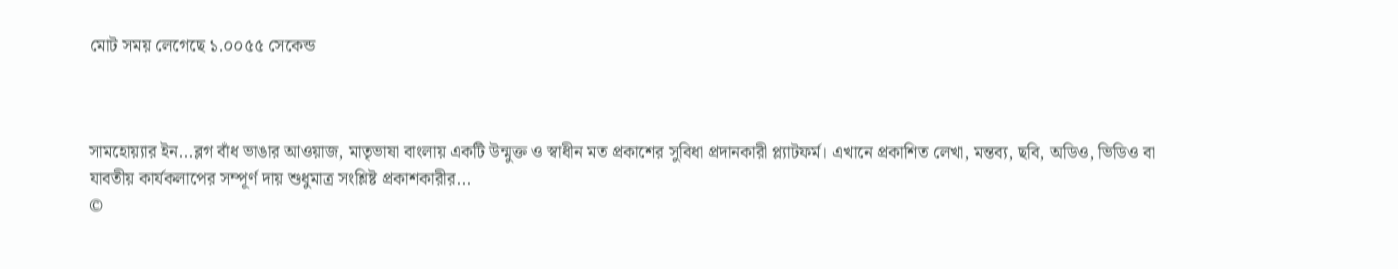মোট সময় লেগেছে ১.০০৫৫ সেকেন্ড



সামহোয়‍্যার ইন...ব্লগ বাঁধ ভাঙার আওয়াজ, মাতৃভাষা বাংলায় একটি উন্মুক্ত ও স্বাধীন মত প্রকাশের সুবিধা প্রদানকারী প্ল্যাটফর্ম। এখানে প্রকাশিত লেখা, মন্তব‍্য, ছবি, অডিও, ভিডিও বা যাবতীয় কার্যকলাপের সম্পূর্ণ দায় শুধুমাত্র সংশ্লিষ্ট প্রকাশকারীর...
©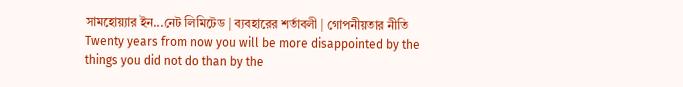সামহোয়্যার ইন...নেট লিমিটেড | ব্যবহারের শর্তাবলী | গোপনীয়তার নীতি
Twenty years from now you will be more disappointed by the things you did not do than by the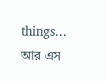things...
আর এস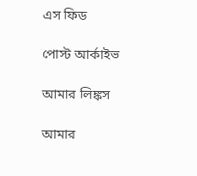এস ফিড

পোস্ট আর্কাইভ

আমার লিঙ্কস

আমার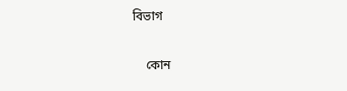বিভাগ

    কোন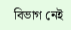বিভাগ নেই